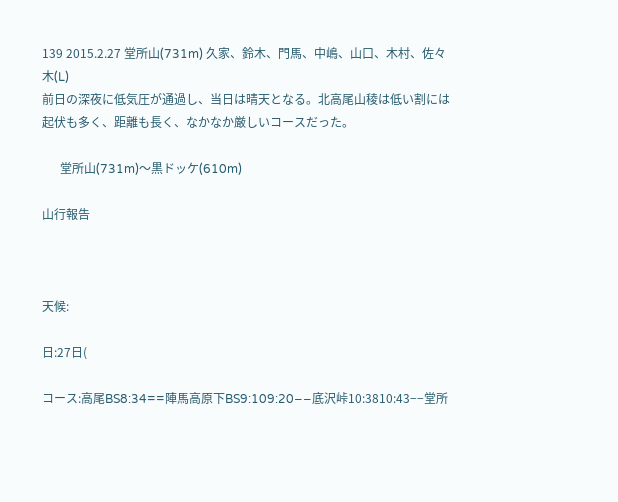139 2015.2.27 堂所山(731m) 久家、鈴木、門馬、中嶋、山口、木村、佐々木(L)
前日の深夜に低気圧が通過し、当日は晴天となる。北高尾山稜は低い割には起伏も多く、距離も長く、なかなか厳しいコースだった。

      堂所山(731m)〜黒ドッケ(610m)

山行報告



天候:

日:27日(

コース:高尾BS8:34==陣馬高原下BS9:109:20−−底沢峠10:3810:43−−堂所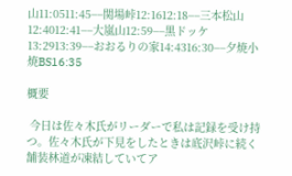山11:0511:45−−関場峠12:1612:18−−三本松山12:4012:41−−大嵐山12:59−−黒ドッケ13:2913:39−−おおるりの家14:4316:30−−夕焼小焼BS16:35

概要

 今日は佐々木氏がリーダーで私は記録を受け持つ。佐々木氏が下見をしたときは底沢峠に続く舗装林道が凍結していてア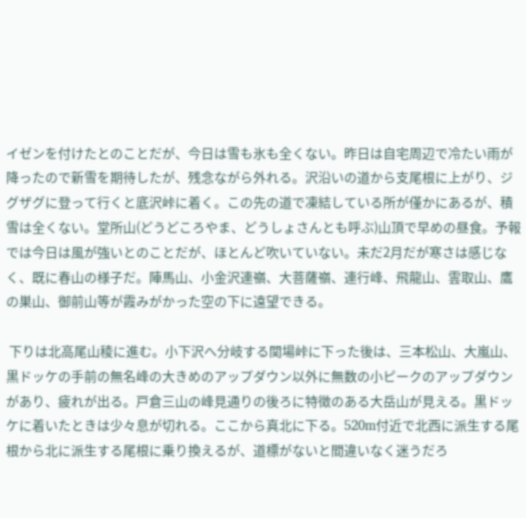イゼンを付けたとのことだが、今日は雪も氷も全くない。昨日は自宅周辺で冷たい雨が降ったので新雪を期待したが、残念ながら外れる。沢沿いの道から支尾根に上がり、ジグザグに登って行くと底沢峠に着く。この先の道で凍結している所が僅かにあるが、積雪は全くない。堂所山(どうどころやま、どうしょさんとも呼ぶ)山頂で早めの昼食。予報では今日は風が強いとのことだが、ほとんど吹いていない。未だ2月だが寒さは感じなく、既に春山の様子だ。陣馬山、小金沢連嶺、大菩薩嶺、連行峰、飛龍山、雲取山、鷹の巣山、御前山等が霞みがかった空の下に遠望できる。

 下りは北高尾山稜に進む。小下沢へ分岐する関場峠に下った後は、三本松山、大嵐山、黒ドッケの手前の無名峰の大きめのアップダウン以外に無数の小ピークのアップダウンがあり、疲れが出る。戸倉三山の峰見通りの後ろに特徴のある大岳山が見える。黒ドッケに着いたときは少々息が切れる。ここから真北に下る。520m付近で北西に派生する尾根から北に派生する尾根に乗り換えるが、道標がないと間違いなく迷うだろ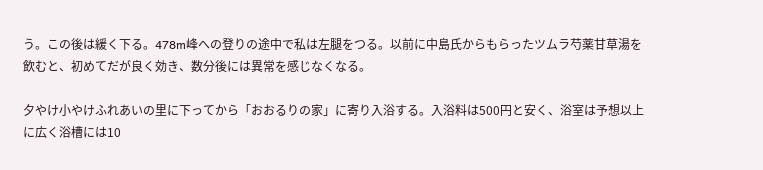う。この後は緩く下る。478m峰への登りの途中で私は左腿をつる。以前に中島氏からもらったツムラ芍薬甘草湯を飲むと、初めてだが良く効き、数分後には異常を感じなくなる。

夕やけ小やけふれあいの里に下ってから「おおるりの家」に寄り入浴する。入浴料は500円と安く、浴室は予想以上に広く浴槽には10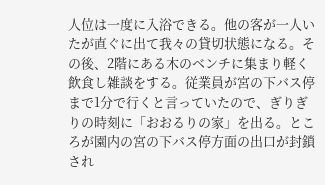人位は一度に入浴できる。他の客が一人いたが直ぐに出て我々の貸切状態になる。その後、2階にある木のベンチに集まり軽く飲食し雑談をする。従業員が宮の下バス停まで1分で行くと言っていたので、ぎりぎりの時刻に「おおるりの家」を出る。ところが園内の宮の下バス停方面の出口が封鎖され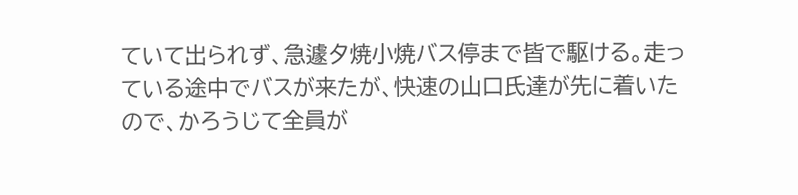ていて出られず、急遽夕焼小焼バス停まで皆で駆ける。走っている途中でバスが来たが、快速の山口氏達が先に着いたので、かろうじて全員が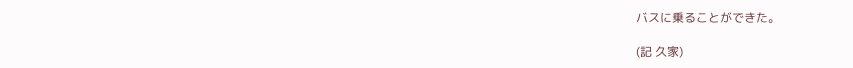バスに乗ることができた。

(記 久家)